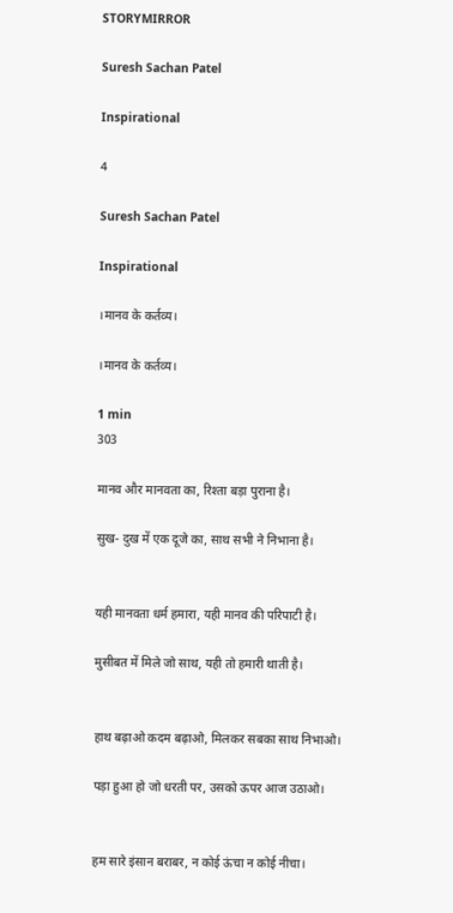STORYMIRROR

Suresh Sachan Patel

Inspirational

4

Suresh Sachan Patel

Inspirational

।मानव के कर्तव्य।

।मानव के कर्तव्य।

1 min
303

मानव और मानवता का, रिश्ता बड़ा पुराना है।

सुख- दुख में एक दूजे का, साथ सभी ने निभाना है।


यही मानवता धर्म हमारा, यही मानव की परिपाटी है।

मुसीबत में मिले जो साथ, यही तो हमारी थाती है।


हाथ बढ़ाओ कदम बढ़ाओ, मिलकर सबका साथ निभाओ।

पड़ा हुआ हो जो धरती पर, उसको ऊपर आज उठाओ।


हम सारे इंसान बराबर, न कोई ऊंचा न कोई नीचा।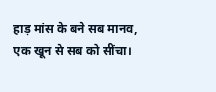हाड़ मांस के बने सब मानव, एक खून से सब को सींचा।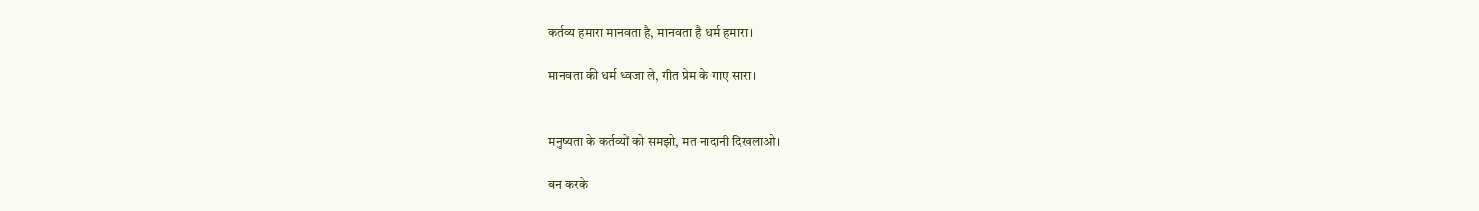कर्तव्य हमारा मानवता है, मानवता है धर्म हमारा।

मानवता की धर्म ध्वजा ले, गीत प्रेम के गाए सारा।


मनुष्यता के कर्तव्यों को समझो, मत नादानी दिखलाओ।

बन करके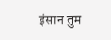इंसान तुम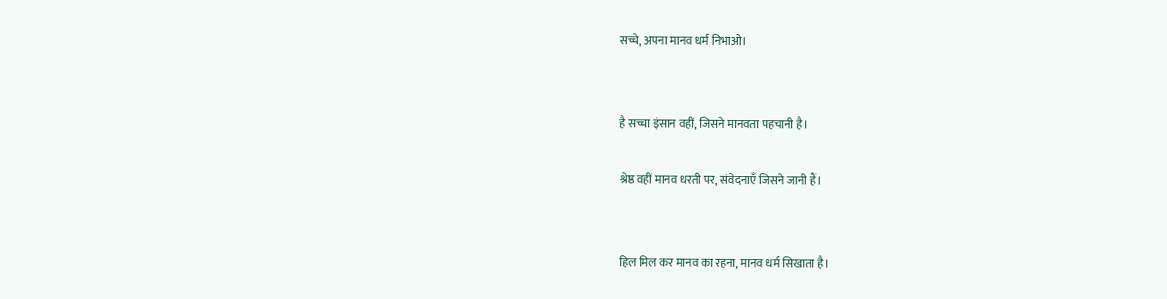सच्चे, अपना मानव धर्म निभाओ।


है सच्चा इंसान वहीं, जिसने मानवता पहचानी है।

श्रेष्ठ वहीं मानव धरती पर, संवेदनाएँ जिसने जानी हैं।


हिल मिल कर मानव का रहना, मानव धर्म सिखाता है।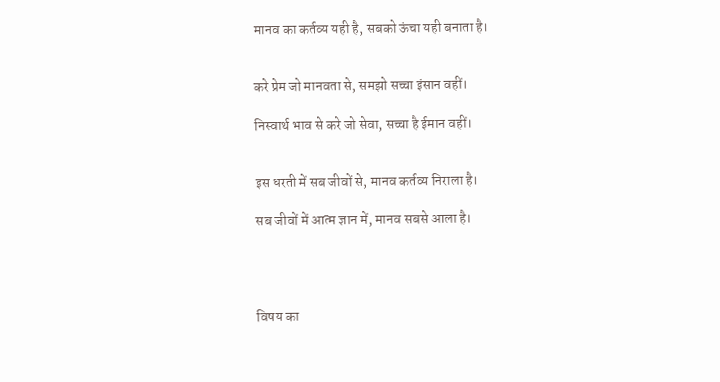मानव का कर्तव्य यही है, सबको ऊंचा यही बनाता है।


करे प्रेम जो मानवता से, समझो सच्चा इंसान वहीं।

निस्वार्थ भाव से करे जो सेवा, सच्चा है ईमान वहीं।


इस धरती में सब जीवों से, मानव कर्तव्य निराला है।

सब जीवों में आत्म ज्ञान में, मानव सबसे आला है।




विषय का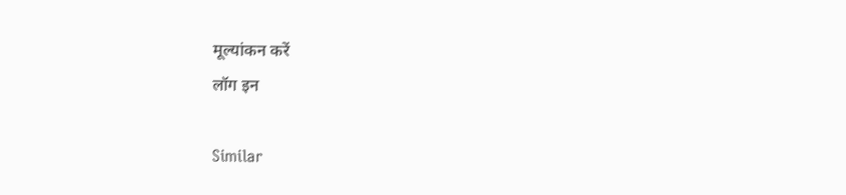मूल्यांकन करें
लॉग इन

Similar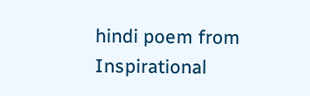hindi poem from Inspirational